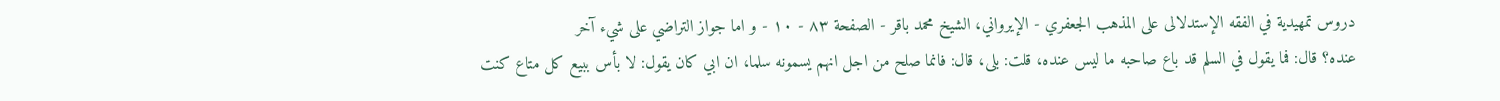دروس تمهيدية في الفقه الإستدلالى على المذهب الجعفري - الإيرواني، الشيخ محمد باقر - الصفحة ٨٣ - ١٠ - و اما جواز التراضي على شيء آخر
عنده؟ قال: فما يقول في السلم قد باع صاحبه ما ليس عنده، قلت: بلى، قال: فانما صلح من اجل انهم يسمونه سلما، ان ابي كان يقول: لا بأس ببيع كل متاع كنت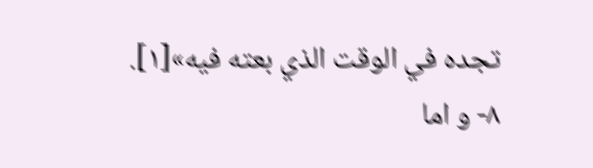تجده في الوقت الذي بعته فيه»[١].
٨- و اما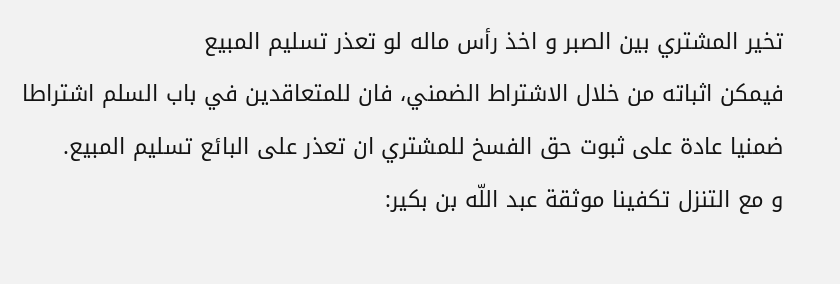تخير المشتري بين الصبر و اخذ رأس ماله لو تعذر تسليم المبيع
فيمكن اثباته من خلال الاشتراط الضمني، فان للمتعاقدين في باب السلم اشتراطا ضمنيا عادة على ثبوت حق الفسخ للمشتري ان تعذر على البائع تسليم المبيع.
و مع التنزل تكفينا موثقة عبد اللّه بن بكير: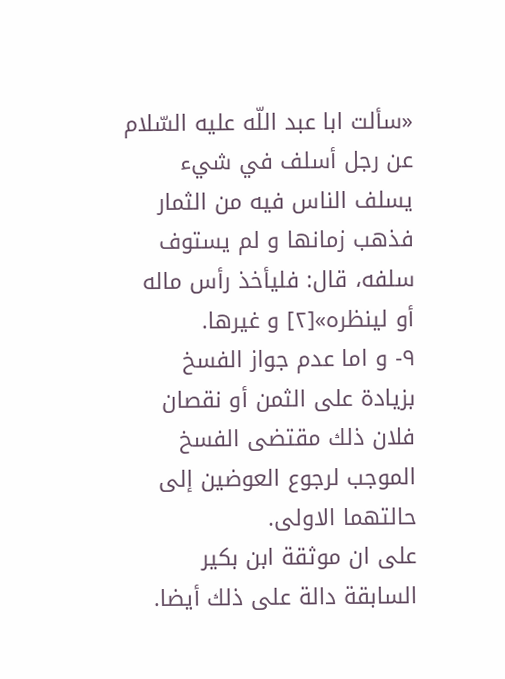«سألت ابا عبد اللّه عليه السّلام عن رجل أسلف في شيء يسلف الناس فيه من الثمار فذهب زمانها و لم يستوف سلفه، قال: فليأخذ رأس ماله أو لينظره»[٢] و غيرها.
٩- و اما عدم جواز الفسخ بزيادة على الثمن أو نقصان
فلان ذلك مقتضى الفسخ الموجب لرجوع العوضين إلى حالتهما الاولى.
على ان موثقة ابن بكير السابقة دالة على ذلك أيضا.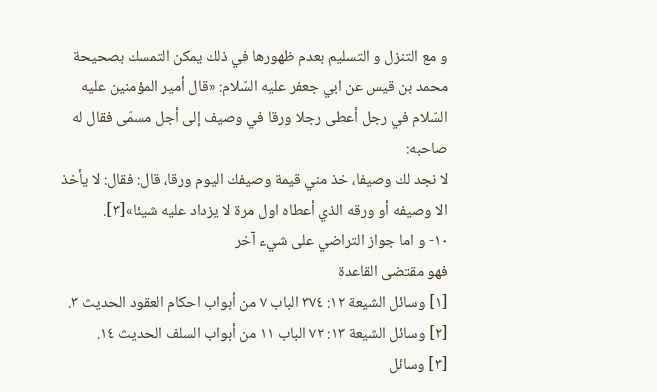و مع التنزل و التسليم بعدم ظهورها في ذلك يمكن التمسك بصحيحة محمد بن قيس عن ابي جعفر عليه السّلام: «قال أمير المؤمنين عليه السّلام في رجل أعطى رجلا ورقا في وصيف إلى أجل مسمّى فقال له صاحبه:
لا نجد لك وصيفا، خذ مني قيمة وصيفك اليوم ورقا، قال: فقال: لا يأخذ الا وصيفه أو ورقه الذي أعطاه اول مرة لا يزداد عليه شيئا»[٣].
١٠- و اما جواز التراضي على شيء آخر
فهو مقتضى القاعدة
[١] وسائل الشيعة ١٢: ٣٧٤ الباب ٧ من أبواب احكام العقود الحديث ٣.
[٢] وسائل الشيعة ١٣: ٧٢ الباب ١١ من أبواب السلف الحديث ١٤.
[٣] وسائل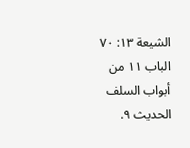الشيعة ١٣: ٧٠ الباب ١١ من أبواب السلف الحديث ٩.